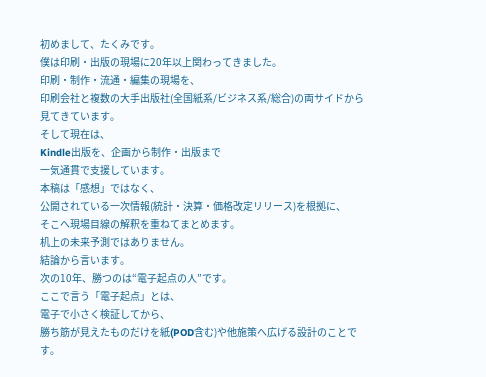初めまして、たくみです。
僕は印刷・出版の現場に20年以上関わってきました。
印刷・制作・流通・編集の現場を、
印刷会社と複数の大手出版社(全国紙系/ビジネス系/総合)の両サイドから見てきています。
そして現在は、
Kindle出版を、企画から制作・出版まで
一気通貫で支援しています。
本稿は「感想」ではなく、
公開されている一次情報(統計・決算・価格改定リリース)を根拠に、
そこへ現場目線の解釈を重ねてまとめます。
机上の未来予測ではありません。
結論から言います。
次の10年、勝つのは“電子起点の人”です。
ここで言う「電子起点」とは、
電子で小さく検証してから、
勝ち筋が見えたものだけを紙(POD含む)や他施策へ広げる設計のことです。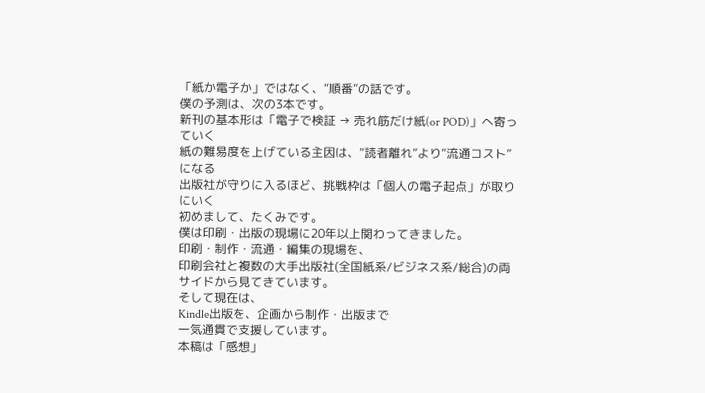「紙か電子か」ではなく、“順番”の話です。
僕の予測は、次の3本です。
新刊の基本形は「電子で検証 → 売れ筋だけ紙(or POD)」へ寄っていく
紙の難易度を上げている主因は、“読者離れ”より“流通コスト”になる
出版社が守りに入るほど、挑戦枠は「個人の電子起点」が取りにいく
初めまして、たくみです。
僕は印刷・出版の現場に20年以上関わってきました。
印刷・制作・流通・編集の現場を、
印刷会社と複数の大手出版社(全国紙系/ビジネス系/総合)の両サイドから見てきています。
そして現在は、
Kindle出版を、企画から制作・出版まで
一気通貫で支援しています。
本稿は「感想」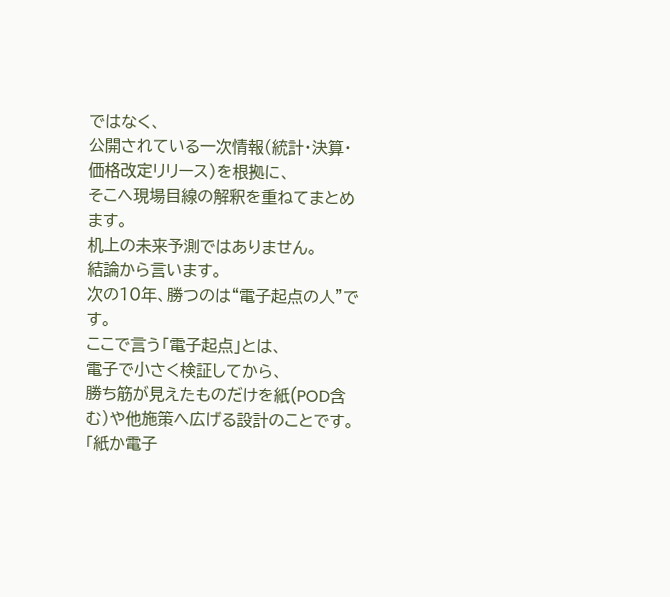ではなく、
公開されている一次情報(統計・決算・価格改定リリース)を根拠に、
そこへ現場目線の解釈を重ねてまとめます。
机上の未来予測ではありません。
結論から言います。
次の10年、勝つのは“電子起点の人”です。
ここで言う「電子起点」とは、
電子で小さく検証してから、
勝ち筋が見えたものだけを紙(POD含む)や他施策へ広げる設計のことです。
「紙か電子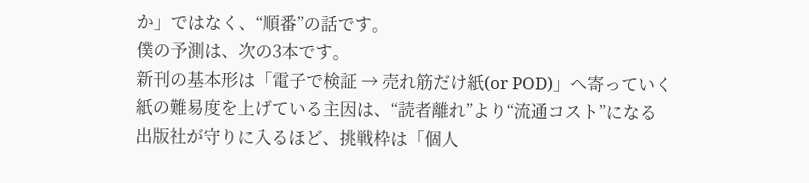か」ではなく、“順番”の話です。
僕の予測は、次の3本です。
新刊の基本形は「電子で検証 → 売れ筋だけ紙(or POD)」へ寄っていく
紙の難易度を上げている主因は、“読者離れ”より“流通コスト”になる
出版社が守りに入るほど、挑戦枠は「個人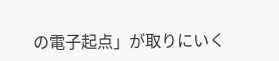の電子起点」が取りにいく